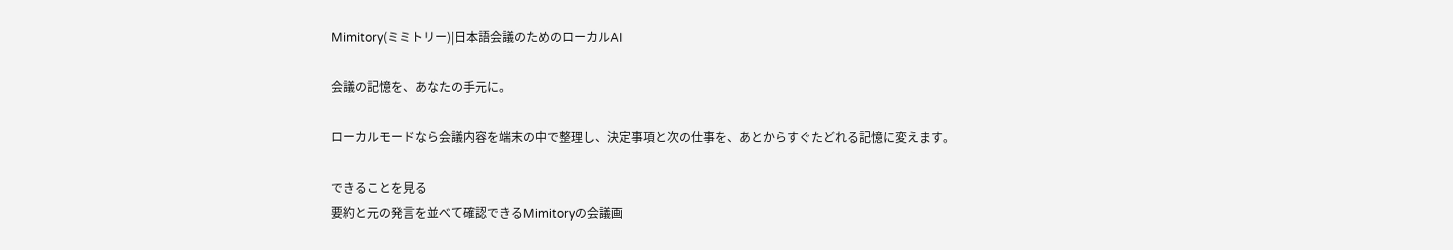Mimitory(ミミトリー)|日本語会議のためのローカルAI

会議の記憶を、あなたの手元に。

ローカルモードなら会議内容を端末の中で整理し、決定事項と次の仕事を、あとからすぐたどれる記憶に変えます。

できることを見る
要約と元の発言を並べて確認できるMimitoryの会議画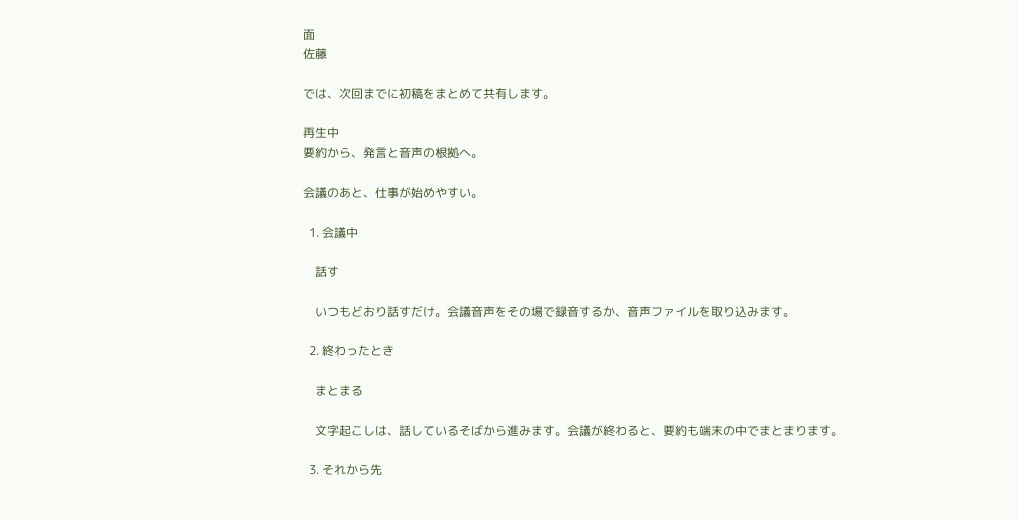面
佐藤

では、次回までに初稿をまとめて共有します。

再生中
要約から、発言と音声の根拠へ。

会議のあと、仕事が始めやすい。

  1. 会議中

    話す

    いつもどおり話すだけ。会議音声をその場で録音するか、音声ファイルを取り込みます。

  2. 終わったとき

    まとまる

    文字起こしは、話しているそばから進みます。会議が終わると、要約も端末の中でまとまります。

  3. それから先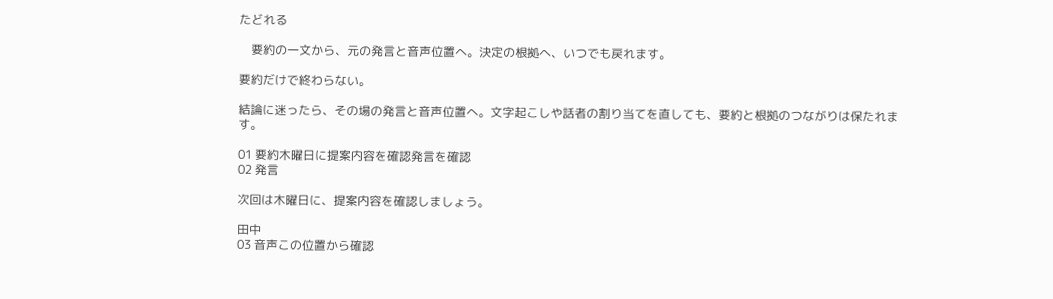たどれる

    要約の一文から、元の発言と音声位置へ。決定の根拠へ、いつでも戻れます。

要約だけで終わらない。

結論に迷ったら、その場の発言と音声位置へ。文字起こしや話者の割り当てを直しても、要約と根拠のつながりは保たれます。

01 要約木曜日に提案内容を確認発言を確認
02 発言

次回は木曜日に、提案内容を確認しましょう。

田中
03 音声この位置から確認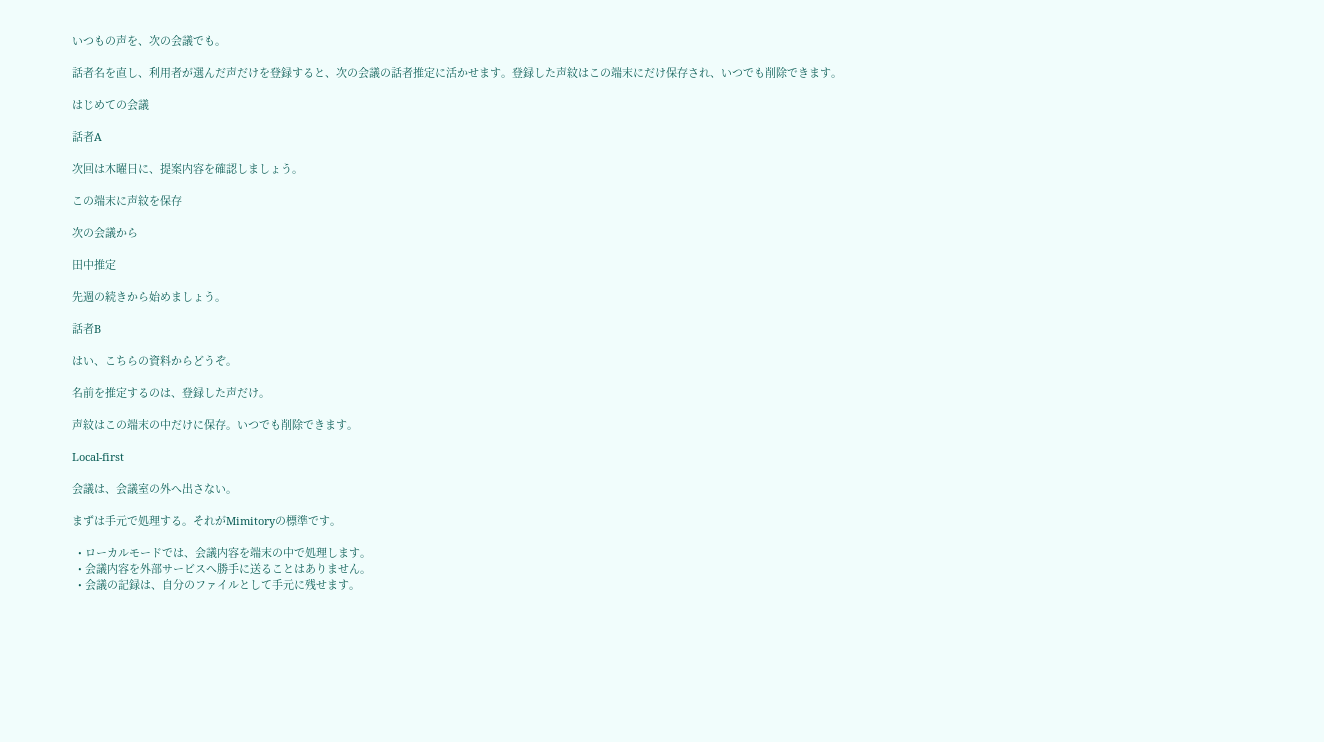いつもの声を、次の会議でも。

話者名を直し、利用者が選んだ声だけを登録すると、次の会議の話者推定に活かせます。登録した声紋はこの端末にだけ保存され、いつでも削除できます。

はじめての会議

話者A

次回は木曜日に、提案内容を確認しましょう。

この端末に声紋を保存

次の会議から

田中推定

先週の続きから始めましょう。

話者B

はい、こちらの資料からどうぞ。

名前を推定するのは、登録した声だけ。

声紋はこの端末の中だけに保存。いつでも削除できます。

Local-first

会議は、会議室の外へ出さない。

まずは手元で処理する。それがMimitoryの標準です。

  • ローカルモードでは、会議内容を端末の中で処理します。
  • 会議内容を外部サービスへ勝手に送ることはありません。
  • 会議の記録は、自分のファイルとして手元に残せます。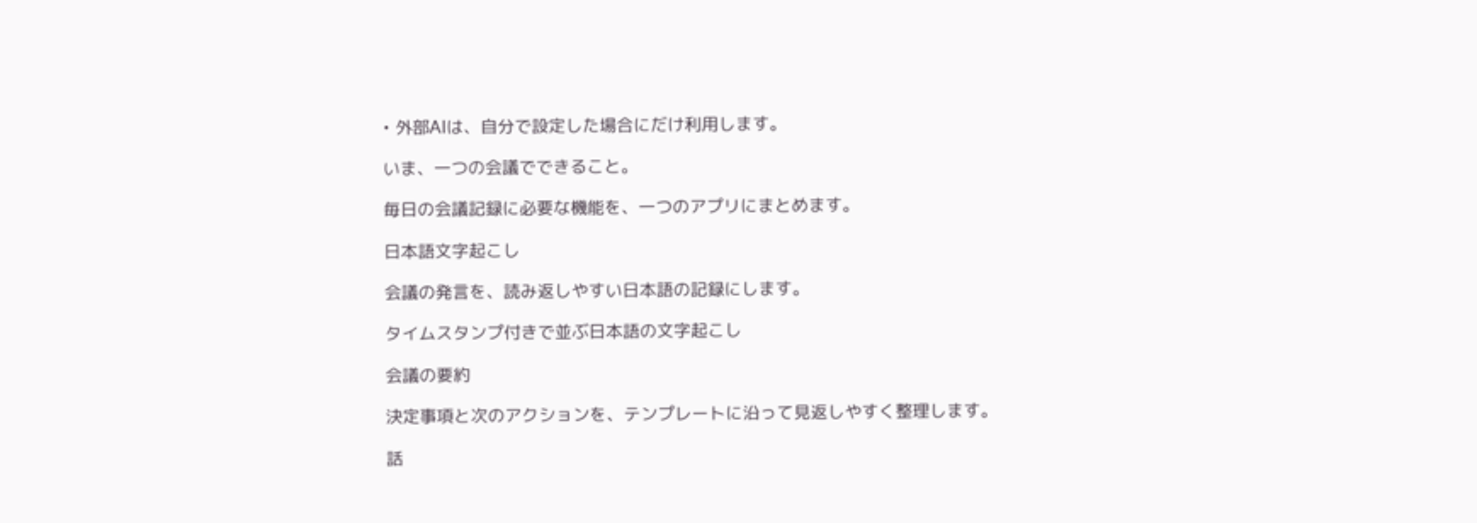• 外部AIは、自分で設定した場合にだけ利用します。

いま、一つの会議でできること。

毎日の会議記録に必要な機能を、一つのアプリにまとめます。

日本語文字起こし

会議の発言を、読み返しやすい日本語の記録にします。

タイムスタンプ付きで並ぶ日本語の文字起こし

会議の要約

決定事項と次のアクションを、テンプレートに沿って見返しやすく整理します。

話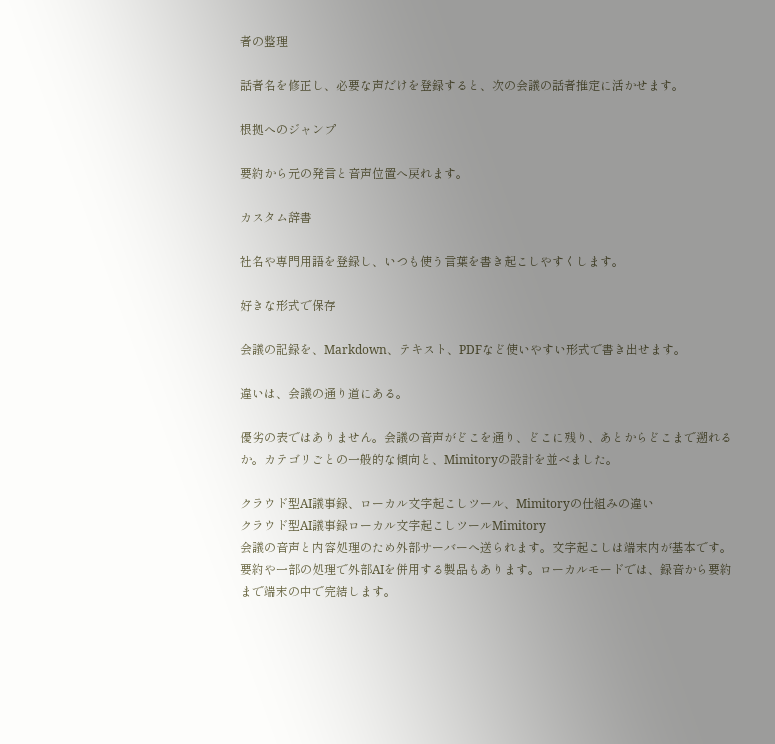者の整理

話者名を修正し、必要な声だけを登録すると、次の会議の話者推定に活かせます。

根拠へのジャンプ

要約から元の発言と音声位置へ戻れます。

カスタム辞書

社名や専門用語を登録し、いつも使う言葉を書き起こしやすくします。

好きな形式で保存

会議の記録を、Markdown、テキスト、PDFなど使いやすい形式で書き出せます。

違いは、会議の通り道にある。

優劣の表ではありません。会議の音声がどこを通り、どこに残り、あとからどこまで遡れるか。カテゴリごとの一般的な傾向と、Mimitoryの設計を並べました。

クラウド型AI議事録、ローカル文字起こしツール、Mimitoryの仕組みの違い
クラウド型AI議事録ローカル文字起こしツールMimitory
会議の音声と内容処理のため外部サーバーへ送られます。文字起こしは端末内が基本です。要約や一部の処理で外部AIを併用する製品もあります。ローカルモードでは、録音から要約まで端末の中で完結します。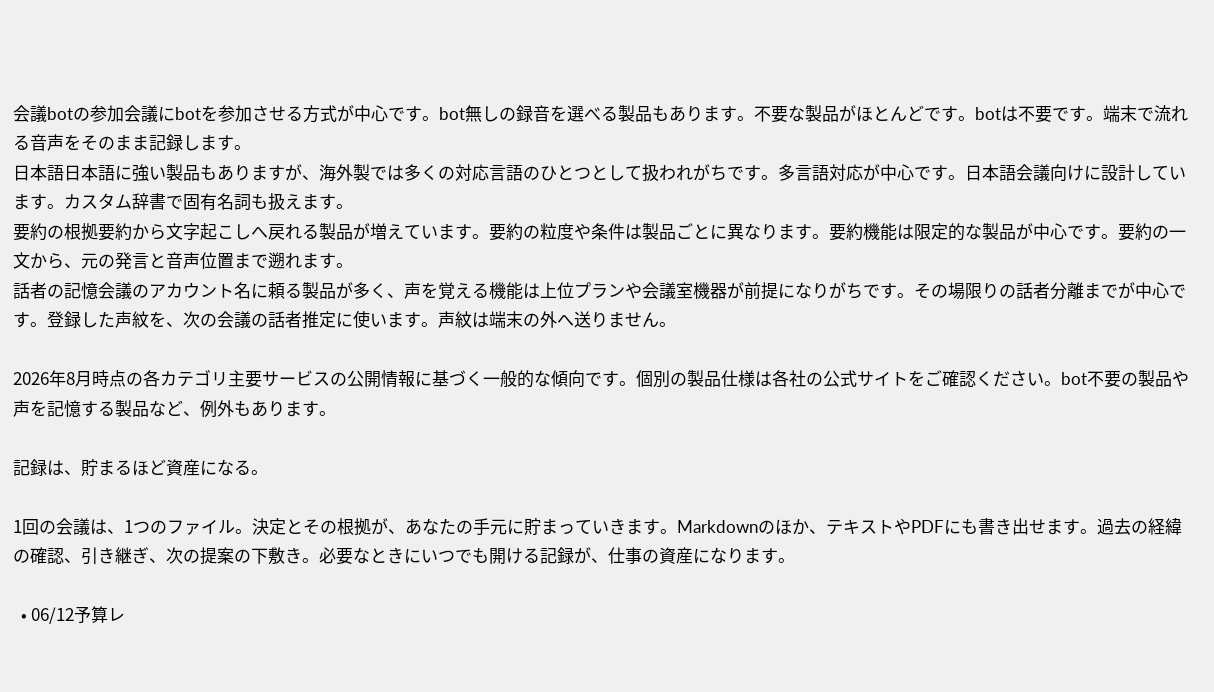会議botの参加会議にbotを参加させる方式が中心です。bot無しの録音を選べる製品もあります。不要な製品がほとんどです。botは不要です。端末で流れる音声をそのまま記録します。
日本語日本語に強い製品もありますが、海外製では多くの対応言語のひとつとして扱われがちです。多言語対応が中心です。日本語会議向けに設計しています。カスタム辞書で固有名詞も扱えます。
要約の根拠要約から文字起こしへ戻れる製品が増えています。要約の粒度や条件は製品ごとに異なります。要約機能は限定的な製品が中心です。要約の一文から、元の発言と音声位置まで遡れます。
話者の記憶会議のアカウント名に頼る製品が多く、声を覚える機能は上位プランや会議室機器が前提になりがちです。その場限りの話者分離までが中心です。登録した声紋を、次の会議の話者推定に使います。声紋は端末の外へ送りません。

2026年8月時点の各カテゴリ主要サービスの公開情報に基づく一般的な傾向です。個別の製品仕様は各社の公式サイトをご確認ください。bot不要の製品や声を記憶する製品など、例外もあります。

記録は、貯まるほど資産になる。

1回の会議は、1つのファイル。決定とその根拠が、あなたの手元に貯まっていきます。Markdownのほか、テキストやPDFにも書き出せます。過去の経緯の確認、引き継ぎ、次の提案の下敷き。必要なときにいつでも開ける記録が、仕事の資産になります。

  • 06/12予算レ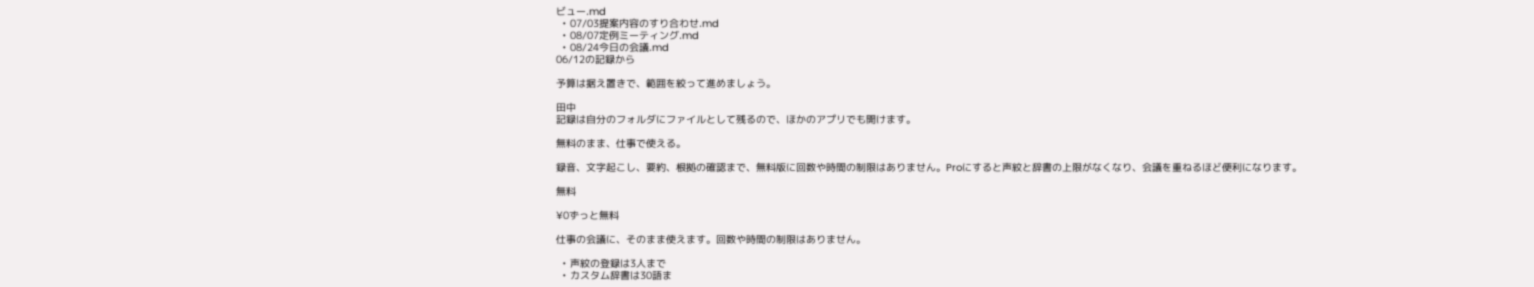ビュー.md
  • 07/03提案内容のすり合わせ.md
  • 08/07定例ミーティング.md
  • 08/24今日の会議.md
06/12の記録から

予算は据え置きで、範囲を絞って進めましょう。

田中
記録は自分のフォルダにファイルとして残るので、ほかのアプリでも開けます。

無料のまま、仕事で使える。

録音、文字起こし、要約、根拠の確認まで、無料版に回数や時間の制限はありません。Proにすると声紋と辞書の上限がなくなり、会議を重ねるほど便利になります。

無料

¥0ずっと無料

仕事の会議に、そのまま使えます。回数や時間の制限はありません。

  • 声紋の登録は3人まで
  • カスタム辞書は30語ま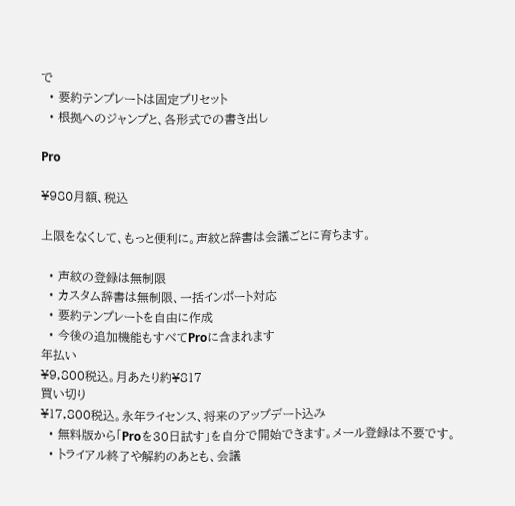で
  • 要約テンプレートは固定プリセット
  • 根拠へのジャンプと、各形式での書き出し

Pro

¥980月額、税込

上限をなくして、もっと便利に。声紋と辞書は会議ごとに育ちます。

  • 声紋の登録は無制限
  • カスタム辞書は無制限、一括インポート対応
  • 要約テンプレートを自由に作成
  • 今後の追加機能もすべてProに含まれます
年払い
¥9,800税込。月あたり約¥817
買い切り
¥17,800税込。永年ライセンス、将来のアップデート込み
  • 無料版から「Proを30日試す」を自分で開始できます。メール登録は不要です。
  • トライアル終了や解約のあとも、会議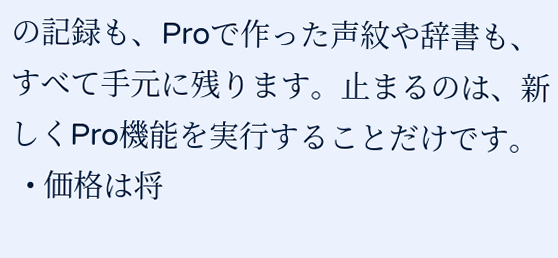の記録も、Proで作った声紋や辞書も、すべて手元に残ります。止まるのは、新しくPro機能を実行することだけです。
  • 価格は将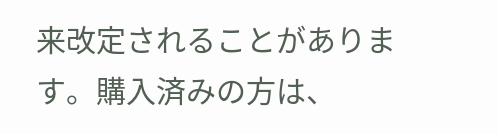来改定されることがあります。購入済みの方は、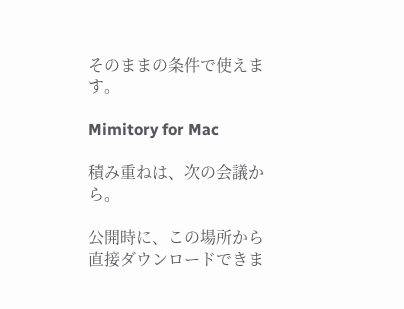そのままの条件で使えます。

Mimitory for Mac

積み重ねは、次の会議から。

公開時に、この場所から直接ダウンロードできま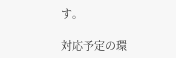す。

対応予定の環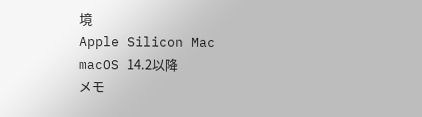境
Apple Silicon Mac
macOS 14.2以降
メモ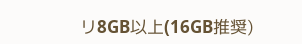リ8GB以上(16GB推奨)